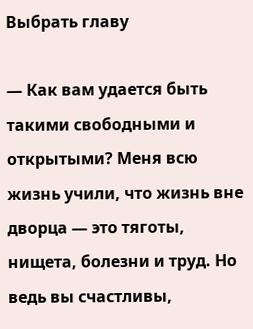Выбрать главу

— Как вам удается быть такими свободными и открытыми? Меня всю жизнь учили, что жизнь вне дворца — это тяготы, нищета, болезни и труд. Но ведь вы счастливы,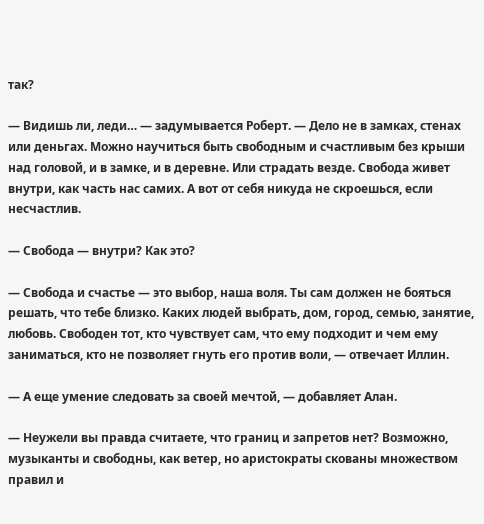так?

— Видишь ли, леди… — задумывается Роберт. — Дело не в замках, стенах или деньгах. Можно научиться быть свободным и счастливым без крыши над головой, и в замке, и в деревне. Или страдать везде. Свобода живет внутри, как часть нас самих. А вот от себя никуда не скроешься, если несчастлив.

— Свобода — внутри? Как это?

— Свобода и счастье — это выбор, наша воля. Ты сам должен не бояться решать, что тебе близко. Каких людей выбрать, дом, город, семью, занятие, любовь. Свободен тот, кто чувствует сам, что ему подходит и чем ему заниматься, кто не позволяет гнуть его против воли, — отвечает Иллин.

— А еще умение следовать за своей мечтой, — добавляет Алан.

— Неужели вы правда считаете, что границ и запретов нет? Возможно, музыканты и свободны, как ветер, но аристократы скованы множеством правил и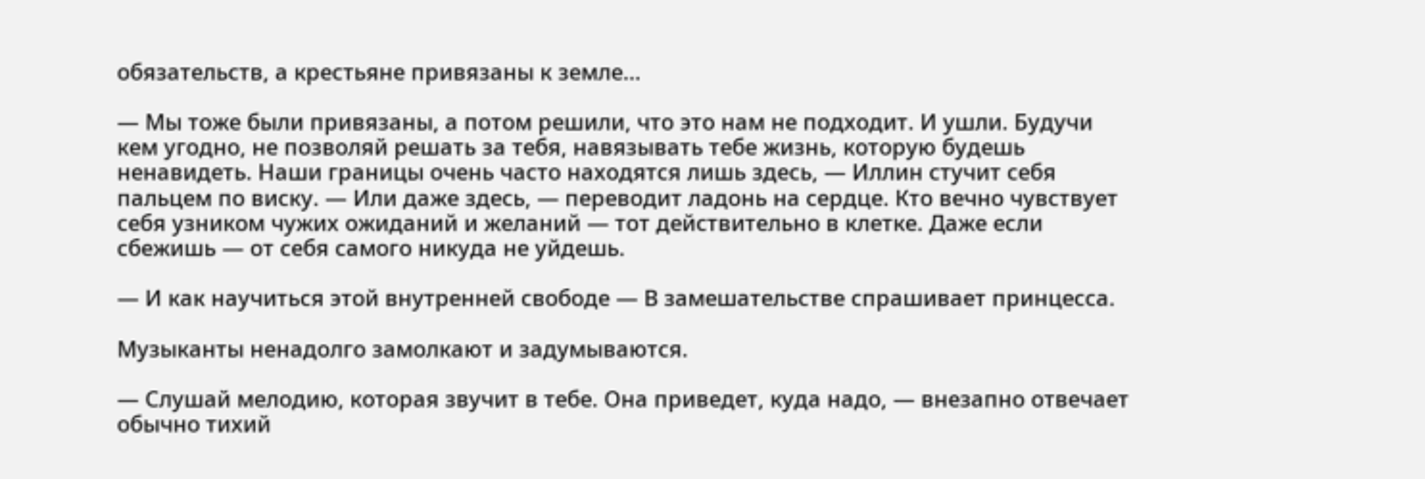обязательств, а крестьяне привязаны к земле…

— Мы тоже были привязаны, а потом решили, что это нам не подходит. И ушли. Будучи кем угодно, не позволяй решать за тебя, навязывать тебе жизнь, которую будешь ненавидеть. Наши границы очень часто находятся лишь здесь, — Иллин стучит себя пальцем по виску. — Или даже здесь, — переводит ладонь на сердце. Кто вечно чувствует себя узником чужих ожиданий и желаний — тот действительно в клетке. Даже если сбежишь — от себя самого никуда не уйдешь.

— И как научиться этой внутренней свободе — В замешательстве спрашивает принцесса.

Музыканты ненадолго замолкают и задумываются.

— Слушай мелодию, которая звучит в тебе. Она приведет, куда надо, — внезапно отвечает обычно тихий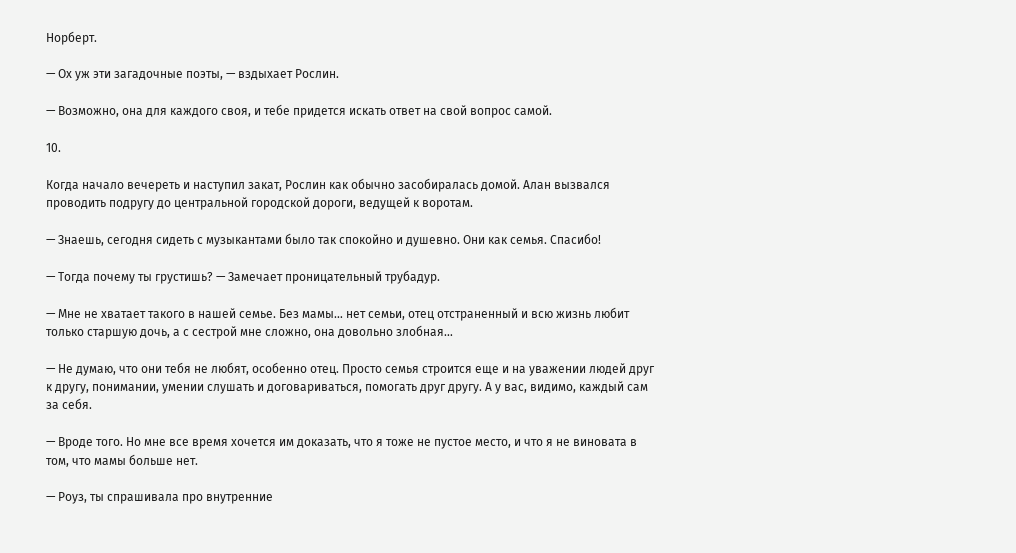Норберт.

— Ох уж эти загадочные поэты, — вздыхает Рослин.

— Возможно, она для каждого своя, и тебе придется искать ответ на свой вопрос самой.

10.

Когда начало вечереть и наступил закат, Рослин как обычно засобиралась домой. Алан вызвался проводить подругу до центральной городской дороги, ведущей к воротам.

— Знаешь, сегодня сидеть с музыкантами было так спокойно и душевно. Они как семья. Спасибо!

— Тогда почему ты грустишь? — Замечает проницательный трубадур.

— Мне не хватает такого в нашей семье. Без мамы… нет семьи, отец отстраненный и всю жизнь любит только старшую дочь, а с сестрой мне сложно, она довольно злобная…

— Не думаю, что они тебя не любят, особенно отец. Просто семья строится еще и на уважении людей друг к другу, понимании, умении слушать и договариваться, помогать друг другу. А у вас, видимо, каждый сам за себя.

— Вроде того. Но мне все время хочется им доказать, что я тоже не пустое место, и что я не виновата в том, что мамы больше нет.

— Роуз, ты спрашивала про внутренние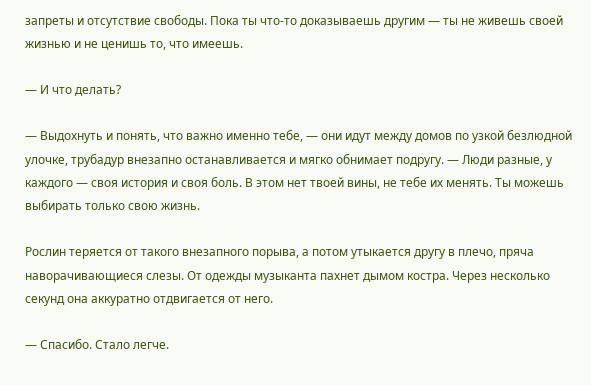запреты и отсутствие свободы. Пока ты что-то доказываешь другим — ты не живешь своей жизнью и не ценишь то, что имеешь.

— И что делать?

— Выдохнуть и понять, что важно именно тебе, — они идут между домов по узкой безлюдной улочке, трубадур внезапно останавливается и мягко обнимает подругу. — Люди разные, у каждого — своя история и своя боль. В этом нет твоей вины, не тебе их менять. Ты можешь выбирать только свою жизнь.

Рослин теряется от такого внезапного порыва, а потом утыкается другу в плечо, пряча наворачивающиеся слезы. От одежды музыканта пахнет дымом костра. Через несколько секунд она аккуратно отдвигается от него.

— Спасибо. Стало легче.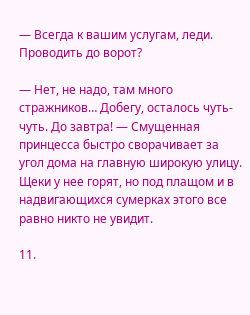— Всегда к вашим услугам, леди. Проводить до ворот?

— Нет, не надо, там много стражников… Добегу, осталось чуть-чуть. До завтра! — Смущенная принцесса быстро сворачивает за угол дома на главную широкую улицу. Щеки у нее горят, но под плащом и в надвигающихся сумерках этого все равно никто не увидит.

11.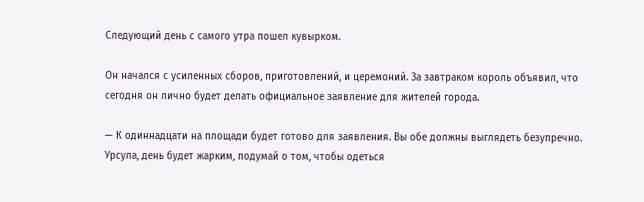Следующий день с самого утра пошел кувырком.

Он начался с усиленных сборов, приготовлений, и церемоний. За завтраком король объявил, что сегодня он лично будет делать официальное заявление для жителей города.

— К одиннадцати на площади будет готово для заявления. Вы обе должны выглядеть безупречно. Урсула, день будет жарким, подумай о том, чтобы одеться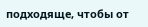подходяще, чтобы от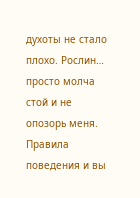духоты не стало плохо. Рослин… просто молча стой и не опозорь меня. Правила поведения и вы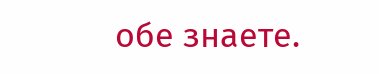обе знаете.